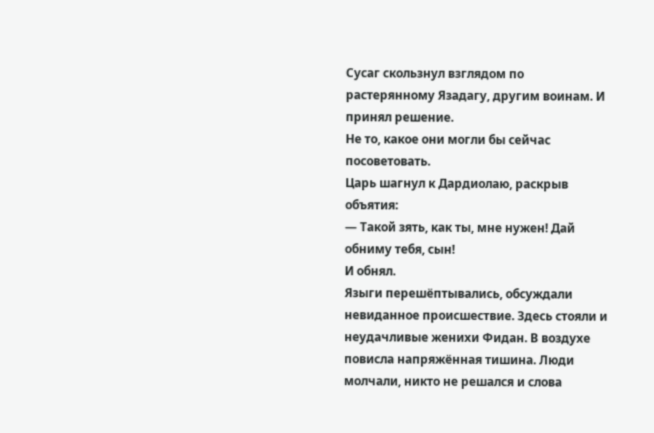Сусаг скользнул взглядом по растерянному Язадагу, другим воинам. И принял решение.
Не то, какое они могли бы сейчас посоветовать.
Царь шагнул к Дардиолаю, раскрыв объятия:
— Такой зять, как ты, мне нужен! Дай обниму тебя, сын!
И обнял.
Языги перешёптывались, обсуждали невиданное происшествие. Здесь стояли и неудачливые женихи Фидан. В воздухе повисла напряжённая тишина. Люди молчали, никто не решался и слова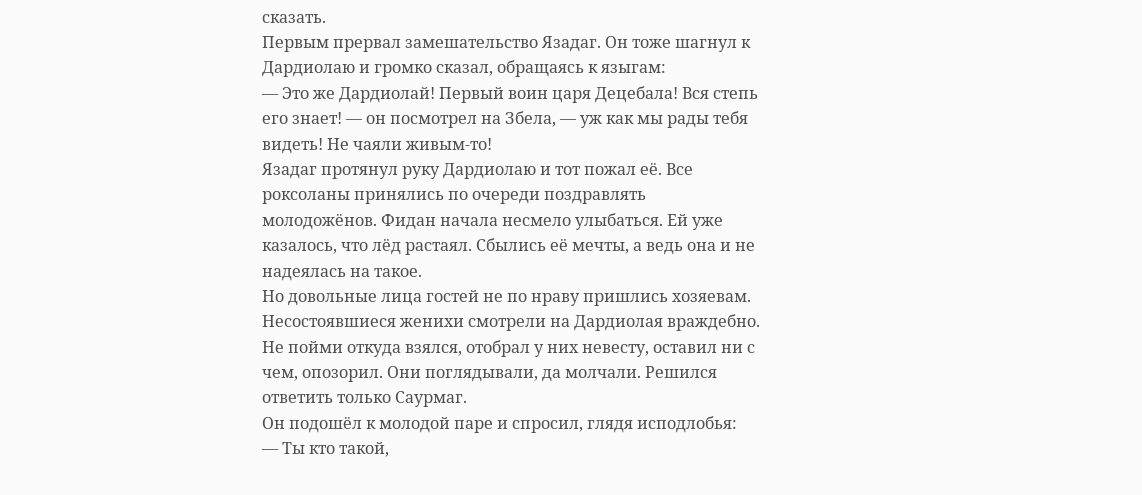сказать.
Первым прервал замешательство Язадаг. Он тоже шагнул к Дардиолаю и громко сказал, обращаясь к языгам:
— Это же Дардиолай! Первый воин царя Децебала! Вся степь его знает! — он посмотрел на Збела, — уж как мы рады тебя видеть! Не чаяли живым-то!
Язадаг протянул руку Дардиолаю и тот пожал её. Все роксоланы принялись по очереди поздравлять молодожёнов. Фидан начала несмело улыбаться. Ей уже казалось, что лёд растаял. Сбылись её мечты, а ведь она и не надеялась на такое.
Но довольные лица гостей не по нраву пришлись хозяевам. Несостоявшиеся женихи смотрели на Дардиолая враждебно. Не пойми откуда взялся, отобрал у них невесту, оставил ни с чем, опозорил. Они поглядывали, да молчали. Решился ответить только Саурмаг.
Он подошёл к молодой паре и спросил, глядя исподлобья:
— Ты кто такой,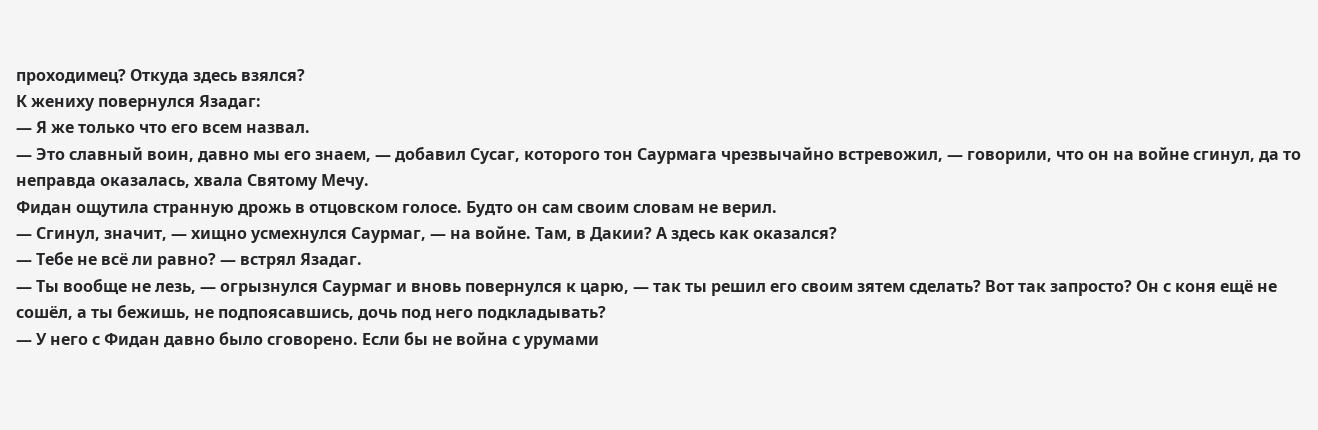проходимец? Откуда здесь взялся?
К жениху повернулся Язадаг:
— Я же только что его всем назвал.
— Это славный воин, давно мы его знаем, — добавил Сусаг, которого тон Саурмага чрезвычайно встревожил, — говорили, что он на войне сгинул, да то неправда оказалась, хвала Святому Мечу.
Фидан ощутила странную дрожь в отцовском голосе. Будто он сам своим словам не верил.
— Сгинул, значит, — хищно усмехнулся Саурмаг, — на войне. Там, в Дакии? А здесь как оказался?
— Тебе не всё ли равно? — встрял Язадаг.
— Ты вообще не лезь, — огрызнулся Саурмаг и вновь повернулся к царю, — так ты решил его своим зятем сделать? Вот так запросто? Он с коня ещё не сошёл, а ты бежишь, не подпоясавшись, дочь под него подкладывать?
— У него с Фидан давно было сговорено. Если бы не война с урумами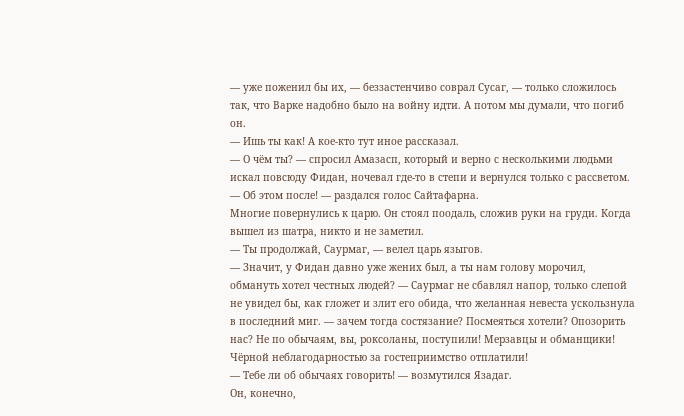— уже поженил бы их, — беззастенчиво соврал Сусаг, — только сложилось так, что Варке надобно было на войну идти. А потом мы думали, что погиб он.
— Ишь ты как! А кое-кто тут иное рассказал.
— О чём ты? — спросил Амазасп, который и верно с несколькими людьми искал повсюду Фидан, ночевал где-то в степи и вернулся только с рассветом.
— Об этом после! — раздался голос Сайтафарна.
Многие повернулись к царю. Он стоял поодаль, сложив руки на груди. Когда вышел из шатра, никто и не заметил.
— Ты продолжай, Саурмаг, — велел царь языгов.
— Значит, у Фидан давно уже жених был, а ты нам голову морочил, обмануть хотел честных людей? — Саурмаг не сбавлял напор, только слепой не увидел бы, как гложет и злит его обида, что желанная невеста ускользнула в последний миг. — зачем тогда состязание? Посмеяться хотели? Опозорить нас? Не по обычаям, вы, роксоланы, поступили! Мерзавцы и обманщики! Чёрной неблагодарностью за гостеприимство отплатили!
— Тебе ли об обычаях говорить! — возмутился Язадаг.
Он, конечно,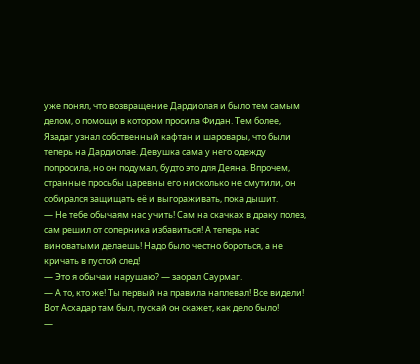уже понял, что возвращение Дардиолая и было тем самым делом, о помощи в котором просила Фидан. Тем более, Язадаг узнал собственный кафтан и шаровары, что были теперь на Дардиолае. Девушка сама у него одежду попросила, но он подумал, будто это для Деяна. Впрочем, странные просьбы царевны его нисколько не смутили, он собирался защищать её и выгораживать, пока дышит.
— Не тебе обычаям нас учить! Сам на скачках в драку полез, сам решил от соперника избавиться! А теперь нас виноватыми делаешь! Надо было честно бороться, а не кричать в пустой след!
— Это я обычаи нарушаю? — заорал Саурмаг.
— А то, кто же! Ты первый на правила наплевал! Все видели! Вот Асхадар там был, пускай он скажет, как дело было!
—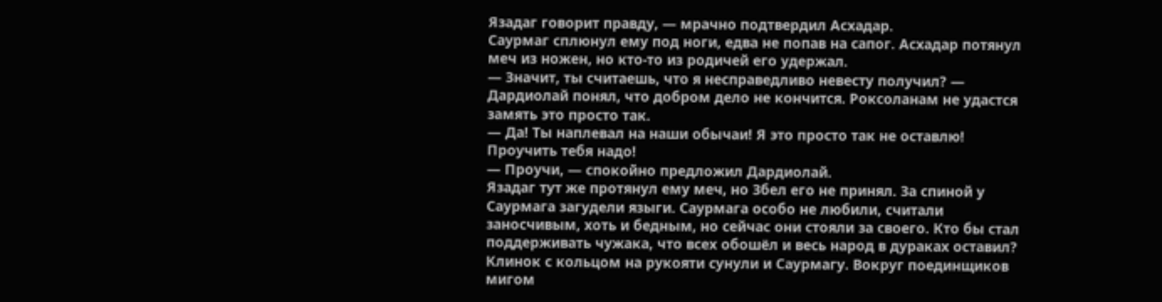Язадаг говорит правду, — мрачно подтвердил Асхадар.
Саурмаг сплюнул ему под ноги, едва не попав на сапог. Асхадар потянул меч из ножен, но кто-то из родичей его удержал.
— Значит, ты считаешь, что я несправедливо невесту получил? — Дардиолай понял, что добром дело не кончится. Роксоланам не удастся замять это просто так.
— Да! Ты наплевал на наши обычаи! Я это просто так не оставлю! Проучить тебя надо!
— Проучи, — спокойно предложил Дардиолай.
Язадаг тут же протянул ему меч, но Збел его не принял. За спиной у Саурмага загудели языги. Саурмага особо не любили, считали заносчивым, хоть и бедным, но сейчас они стояли за своего. Кто бы стал поддерживать чужака, что всех обошёл и весь народ в дураках оставил? Клинок с кольцом на рукояти сунули и Саурмагу. Вокруг поединщиков мигом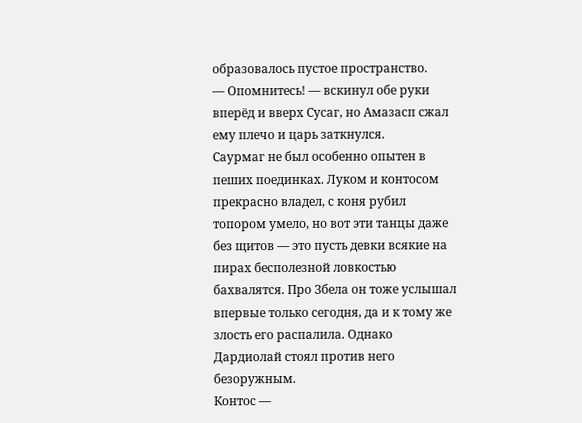образовалось пустое пространство.
— Опомнитесь! — вскинул обе руки вперёд и вверх Сусаг, но Амазасп сжал ему плечо и царь заткнулся.
Саурмаг не был особенно опытен в пеших поединках. Луком и контосом прекрасно владел, с коня рубил топором умело, но вот эти танцы даже без щитов — это пусть девки всякие на пирах бесполезной ловкостью бахвалятся. Про Збела он тоже услышал впервые только сегодня, да и к тому же злость его распалила. Однако Дардиолай стоял против него безоружным.
Контос —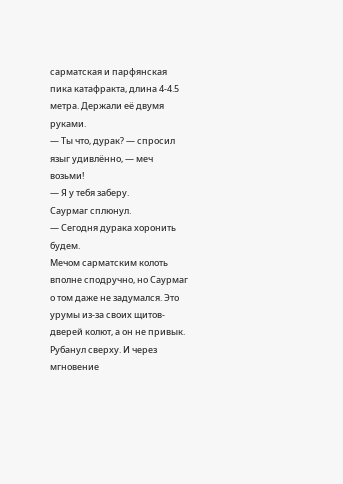сарматская и парфянская пика катафракта, длина 4-4.5 метра. Держали её двумя руками.
— Ты что, дурак? — спросил языг удивлённо, — меч возьми!
— Я у тебя заберу.
Саурмаг сплюнул.
— Сегодня дурака хоронить будем.
Мечом сарматским колоть вполне сподручно, но Саурмаг о том даже не задумался. Это урумы из-за своих щитов-дверей колют, а он не привык. Рубанул сверху. И через мгновение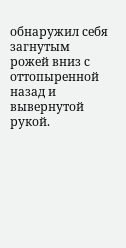обнаружил себя загнутым рожей вниз с оттопыренной назад и вывернутой рукой.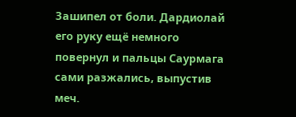Зашипел от боли. Дардиолай его руку ещё немного повернул и пальцы Саурмага сами разжались, выпустив меч.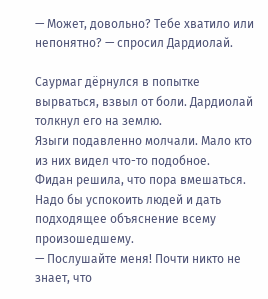— Может, довольно? Тебе хватило или непонятно? — спросил Дардиолай.

Саурмаг дёрнулся в попытке вырваться, взвыл от боли. Дардиолай толкнул его на землю.
Языги подавленно молчали. Мало кто из них видел что-то подобное.
Фидан решила, что пора вмешаться. Надо бы успокоить людей и дать подходящее объяснение всему произошедшему.
— Послушайте меня! Почти никто не знает, что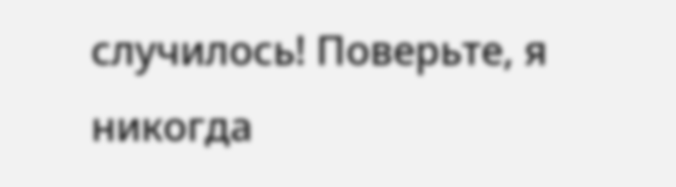случилось! Поверьте, я никогда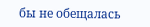бы не обещалась